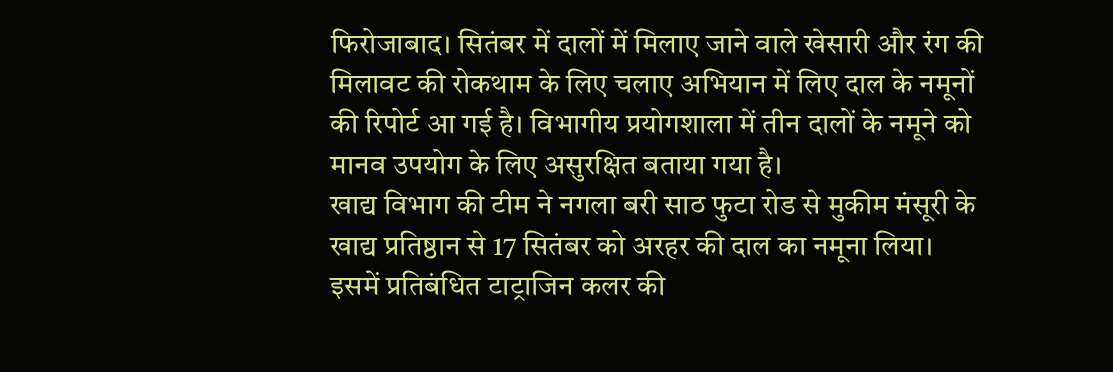फिरोजाबाद। सितंबर में दालों में मिलाए जाने वाले खेसारी और रंग की मिलावट की रोकथाम के लिए चलाए अभियान में लिए दाल के नमूनों की रिपोर्ट आ गई है। विभागीय प्रयोगशाला में तीन दालों के नमूने को मानव उपयोग के लिए असुरक्षित बताया गया है।
खाद्य विभाग की टीम ने नगला बरी साठ फुटा रोड से मुकीम मंसूरी के खाद्य प्रतिष्ठान से 17 सितंबर को अरहर की दाल का नमूना लिया।
इसमें प्रतिबंधित टाट्राजिन कलर की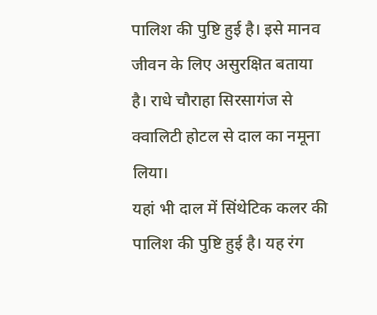पालिश की पुष्टि हुई है। इसे मानव जीवन के लिए असुरक्षित बताया है। राधे चौराहा सिरसागंज से क्वालिटी होटल से दाल का नमूना लिया।
यहां भी दाल में सिंथेटिक कलर की पालिश की पुष्टि हुई है। यह रंग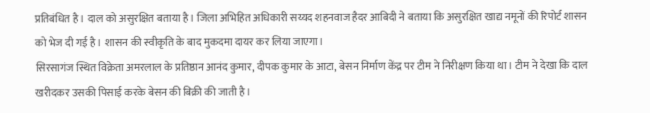प्रतिबंधित है। दाल को असुरक्षित बताया है। जिला अभिहित अधिकारी सय्यद शहनवाज हैदर आबिदी ने बताया कि असुरक्षित खाद्य नमूनों की रिपोर्ट शासन को भेज दी गई है। शासन की स्वीकृति के बाद मुकदमा दायर कर लिया जाएगा।
सिरसागंज स्थित विक्रेता अमरलाल के प्रतिष्ठान आनंद कुमार, दीपक कुमार के आटा, बेसन निर्माण केंद्र पर टीम ने निरीक्षण किया था। टीम ने देखा कि दाल खरीदकर उसकी पिसाई करके बेसन की बिक्री की जाती है।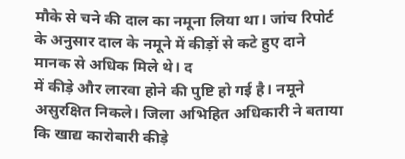मौके से चने की दाल का नमूना लिया था। जांच रिपोर्ट के अनुसार दाल के नमूने में कीड़ों से कटे हुए दाने मानक से अधिक मिले थे। द
में कीड़े और लारवा होने की पुष्टि हो गई है। नमूने असुरक्षित निकले। जिला अभिहित अधिकारी ने बताया कि खाद्य कारोबारी कीड़े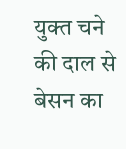युक्त चने की दाल से बेसन का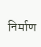निर्माण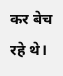कर बेच रहे थे।